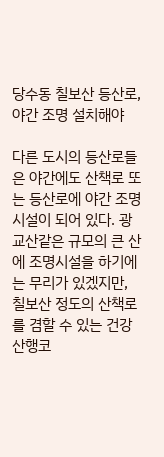당수동 칠보산 등산로, 야간 조명 설치해야

다른 도시의 등산로들은 야간에도 산책로 또는 등산로에 야간 조명시설이 되어 있다. 광교산같은 규모의 큰 산에 조명시설을 하기에는 무리가 있겠지만, 칠보산 정도의 산책로를 겸할 수 있는 건강 산행코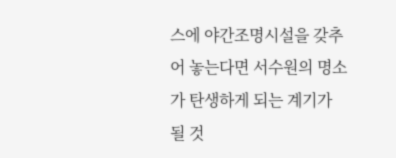스에 야간조명시설을 갖추어 놓는다면 서수원의 명소가 탄생하게 되는 계기가 될 것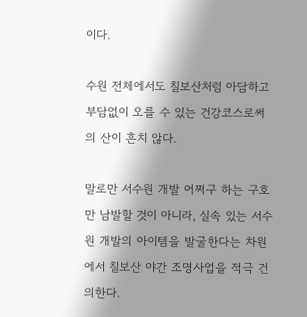이다.

수원 전체에서도 칠보산처럼 아담하고 부담없이 오를 수 있는 건강코스로써의 산이 흔치 않다.

말로만 서수원 개발 어쩌구 하는 구호만 남발할 것이 아니라, 실속 있는 서수원 개발의 아이템을 발굴한다는 차원에서 칠보산 야간 조명사업을 적극 건의한다.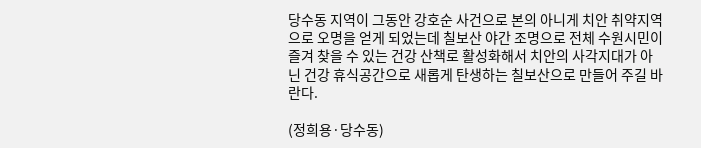당수동 지역이 그동안 강호순 사건으로 본의 아니게 치안 취약지역으로 오명을 얻게 되었는데 칠보산 야간 조명으로 전체 수원시민이 즐겨 찾을 수 있는 건강 산책로 활성화해서 치안의 사각지대가 아닌 건강 휴식공간으로 새롭게 탄생하는 칠보산으로 만들어 주길 바란다.

(정희용·당수동)